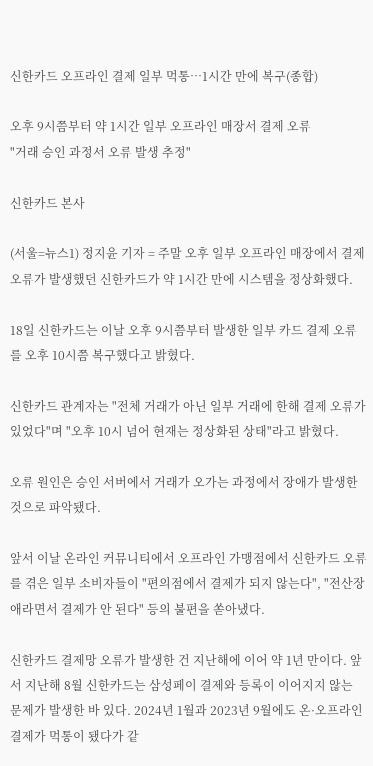신한카드 오프라인 결제 일부 먹통…1시간 만에 복구(종합)

오후 9시쯤부터 약 1시간 일부 오프라인 매장서 결제 오류
"거래 승인 과정서 오류 발생 추정"

신한카드 본사

(서울=뉴스1) 정지윤 기자 = 주말 오후 일부 오프라인 매장에서 결제 오류가 발생했던 신한카드가 약 1시간 만에 시스템을 정상화했다.

18일 신한카드는 이날 오후 9시쯤부터 발생한 일부 카드 결제 오류를 오후 10시쯤 복구했다고 밝혔다.

신한카드 관계자는 "전체 거래가 아닌 일부 거래에 한해 결제 오류가 있었다"며 "오후 10시 넘어 현재는 정상화된 상태"라고 밝혔다.

오류 원인은 승인 서버에서 거래가 오가는 과정에서 장애가 발생한 것으로 파악됐다.

앞서 이날 온라인 커뮤니티에서 오프라인 가맹점에서 신한카드 오류를 겪은 일부 소비자들이 "편의점에서 결제가 되지 않는다", "전산장애라면서 결제가 안 된다" 등의 불편을 쏟아냈다.

신한카드 결제망 오류가 발생한 건 지난해에 이어 약 1년 만이다. 앞서 지난해 8월 신한카드는 삼성페이 결제와 등록이 이어지지 않는 문제가 발생한 바 있다. 2024년 1월과 2023년 9월에도 온·오프라인 결제가 먹통이 됐다가 같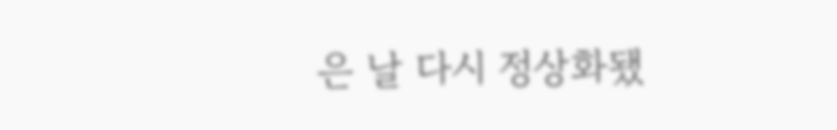은 날 다시 정상화됐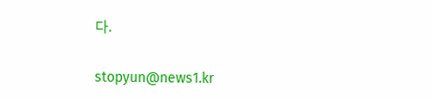다.

stopyun@news1.kr